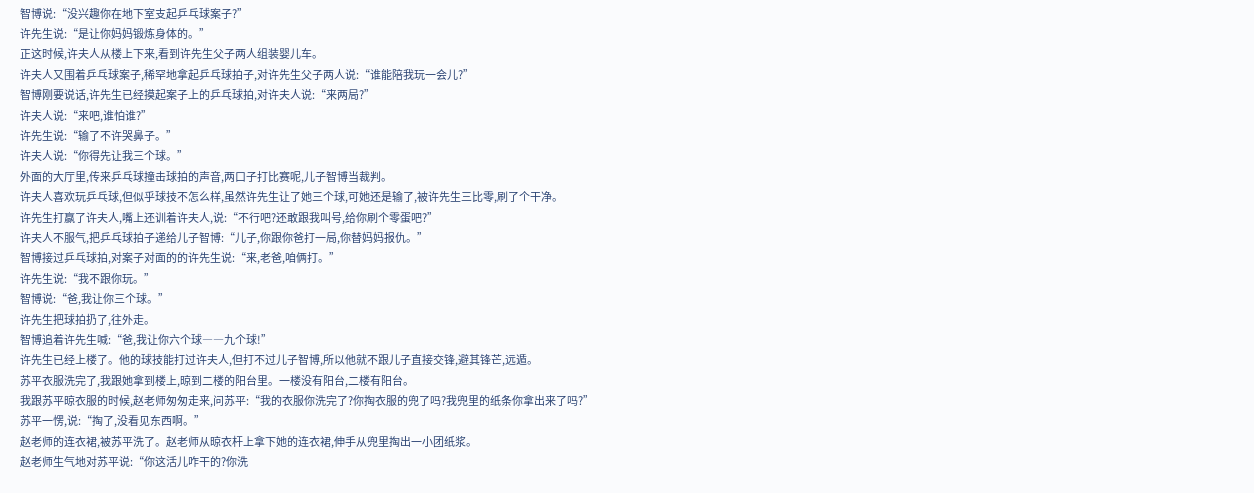智博说:“没兴趣你在地下室支起乒乓球案子?”
许先生说:“是让你妈妈锻炼身体的。”
正这时候,许夫人从楼上下来,看到许先生父子两人组装婴儿车。
许夫人又围着乒乓球案子,稀罕地拿起乒乓球拍子,对许先生父子两人说:“谁能陪我玩一会儿?”
智博刚要说话,许先生已经摸起案子上的乒乓球拍,对许夫人说:“来两局?”
许夫人说:“来吧,谁怕谁?”
许先生说:“输了不许哭鼻子。”
许夫人说:“你得先让我三个球。”
外面的大厅里,传来乒乓球撞击球拍的声音,两口子打比赛呢,儿子智博当裁判。
许夫人喜欢玩乒乓球,但似乎球技不怎么样,虽然许先生让了她三个球,可她还是输了,被许先生三比零,刷了个干净。
许先生打赢了许夫人,嘴上还训着许夫人,说:“不行吧?还敢跟我叫号,给你刷个零蛋吧?”
许夫人不服气,把乒乓球拍子递给儿子智博:“儿子,你跟你爸打一局,你替妈妈报仇。”
智博接过乒乓球拍,对案子对面的的许先生说:“来,老爸,咱俩打。”
许先生说:“我不跟你玩。”
智博说:“爸,我让你三个球。”
许先生把球拍扔了,往外走。
智博追着许先生喊:“爸,我让你六个球――九个球!”
许先生已经上楼了。他的球技能打过许夫人,但打不过儿子智博,所以他就不跟儿子直接交锋,避其锋芒,远遁。
苏平衣服洗完了,我跟她拿到楼上,晾到二楼的阳台里。一楼没有阳台,二楼有阳台。
我跟苏平晾衣服的时候,赵老师匆匆走来,问苏平:“我的衣服你洗完了?你掏衣服的兜了吗?我兜里的纸条你拿出来了吗?”
苏平一愣,说:“掏了,没看见东西啊。”
赵老师的连衣裙,被苏平洗了。赵老师从晾衣杆上拿下她的连衣裙,伸手从兜里掏出一小团纸浆。
赵老师生气地对苏平说:“你这活儿咋干的?你洗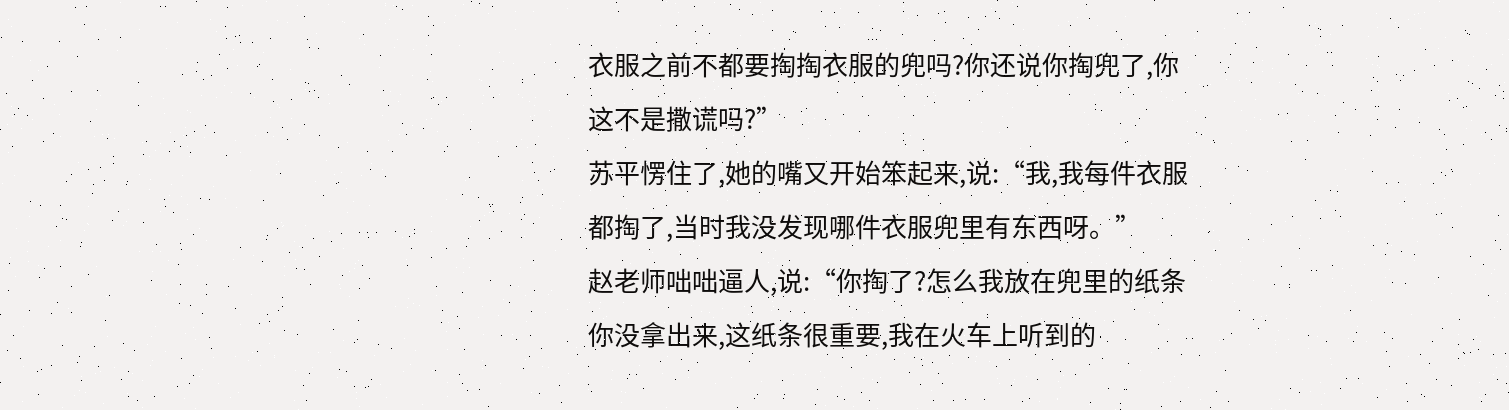衣服之前不都要掏掏衣服的兜吗?你还说你掏兜了,你这不是撒谎吗?”
苏平愣住了,她的嘴又开始笨起来,说:“我,我每件衣服都掏了,当时我没发现哪件衣服兜里有东西呀。”
赵老师咄咄逼人,说:“你掏了?怎么我放在兜里的纸条你没拿出来,这纸条很重要,我在火车上听到的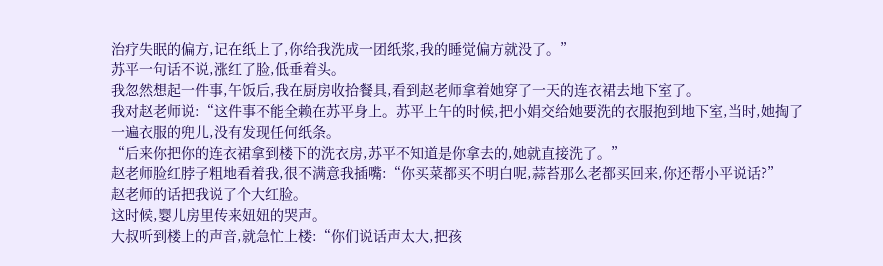治疗失眠的偏方,记在纸上了,你给我洗成一团纸浆,我的睡觉偏方就没了。”
苏平一句话不说,涨红了脸,低垂着头。
我忽然想起一件事,午饭后,我在厨房收拾餐具,看到赵老师拿着她穿了一天的连衣裙去地下室了。
我对赵老师说:“这件事不能全赖在苏平身上。苏平上午的时候,把小娟交给她要洗的衣服抱到地下室,当时,她掏了一遍衣服的兜儿,没有发现任何纸条。
“后来你把你的连衣裙拿到楼下的洗衣房,苏平不知道是你拿去的,她就直接洗了。”
赵老师脸红脖子粗地看着我,很不满意我插嘴:“你买菜都买不明白呢,蒜苔那么老都买回来,你还帮小平说话?”
赵老师的话把我说了个大红脸。
这时候,婴儿房里传来妞妞的哭声。
大叔听到楼上的声音,就急忙上楼:“你们说话声太大,把孩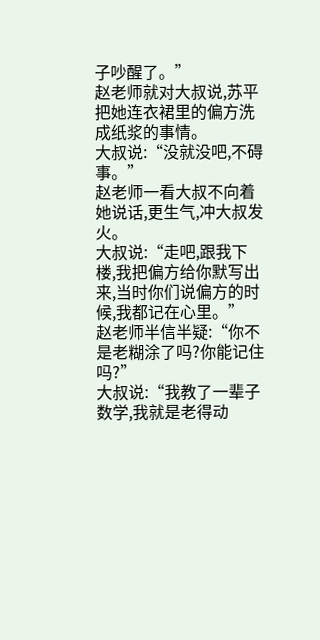子吵醒了。”
赵老师就对大叔说,苏平把她连衣裙里的偏方洗成纸浆的事情。
大叔说:“没就没吧,不碍事。”
赵老师一看大叔不向着她说话,更生气,冲大叔发火。
大叔说:“走吧,跟我下楼,我把偏方给你默写出来,当时你们说偏方的时候,我都记在心里。”
赵老师半信半疑:“你不是老糊涂了吗?你能记住吗?”
大叔说:“我教了一辈子数学,我就是老得动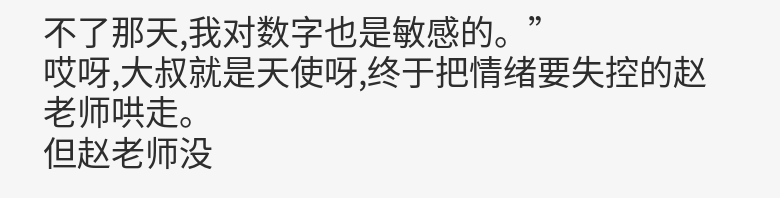不了那天,我对数字也是敏感的。”
哎呀,大叔就是天使呀,终于把情绪要失控的赵老师哄走。
但赵老师没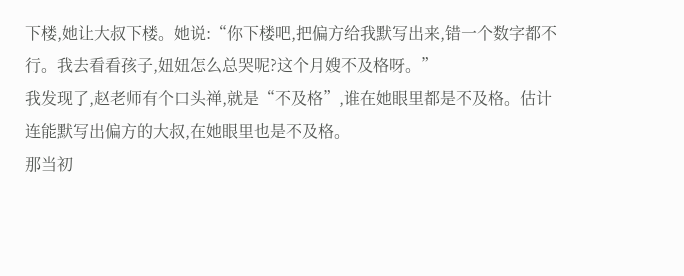下楼,她让大叔下楼。她说:“你下楼吧,把偏方给我默写出来,错一个数字都不行。我去看看孩子,妞妞怎么总哭呢?这个月嫂不及格呀。”
我发现了,赵老师有个口头禅,就是“不及格”,谁在她眼里都是不及格。估计连能默写出偏方的大叔,在她眼里也是不及格。
那当初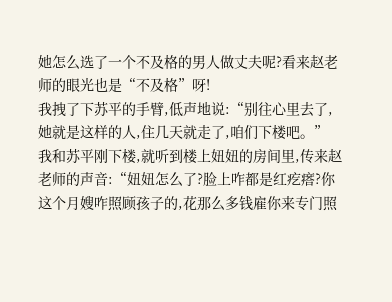她怎么选了一个不及格的男人做丈夫呢?看来赵老师的眼光也是“不及格”呀!
我拽了下苏平的手臂,低声地说:“别往心里去了,她就是这样的人,住几天就走了,咱们下楼吧。”
我和苏平刚下楼,就听到楼上妞妞的房间里,传来赵老师的声音:“妞妞怎么了?脸上咋都是红疙瘩?你这个月嫂咋照顾孩子的,花那么多钱雇你来专门照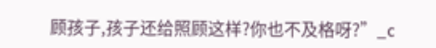顾孩子,孩子还给照顾这样?你也不及格呀?”_c